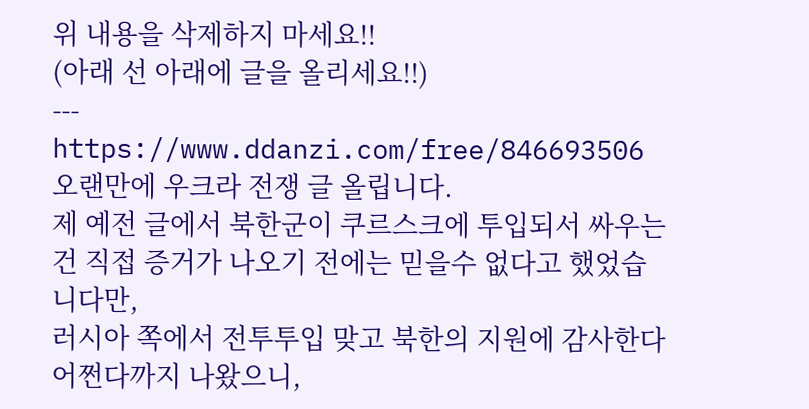위 내용을 삭제하지 마세요!!
(아래 선 아래에 글을 올리세요!!)
---
https://www.ddanzi.com/free/846693506
오랜만에 우크라 전쟁 글 올립니다.
제 예전 글에서 북한군이 쿠르스크에 투입되서 싸우는건 직접 증거가 나오기 전에는 믿을수 없다고 했었습니다만,
러시아 쪽에서 전투투입 맞고 북한의 지원에 감사한다 어쩐다까지 나왔으니,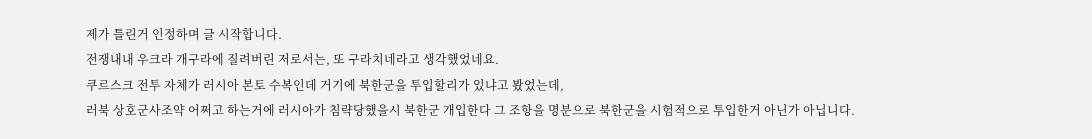제가 틀린거 인정하며 글 시작합니다.
전쟁내내 우크라 개구라에 질려버린 저로서는, 또 구라치네라고 생각했었네요.
쿠르스크 전투 자체가 러시아 본토 수복인데 거기에 북한군을 투입할리가 있냐고 봤었는데,
러북 상호군사조약 어쩌고 하는거에 러시아가 침략당했을시 북한군 개입한다 그 조항을 명분으로 북한군을 시험적으로 투입한거 아닌가 아닙니다.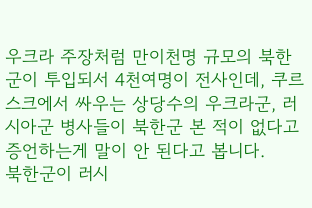우크라 주장처럼 만이천명 규모의 북한군이 투입되서 4천여명이 전사인데, 쿠르스크에서 싸우는 상당수의 우크라군, 러시아군 병사들이 북한군 본 적이 없다고 증언하는게 말이 안 된다고 봅니다.
북한군이 러시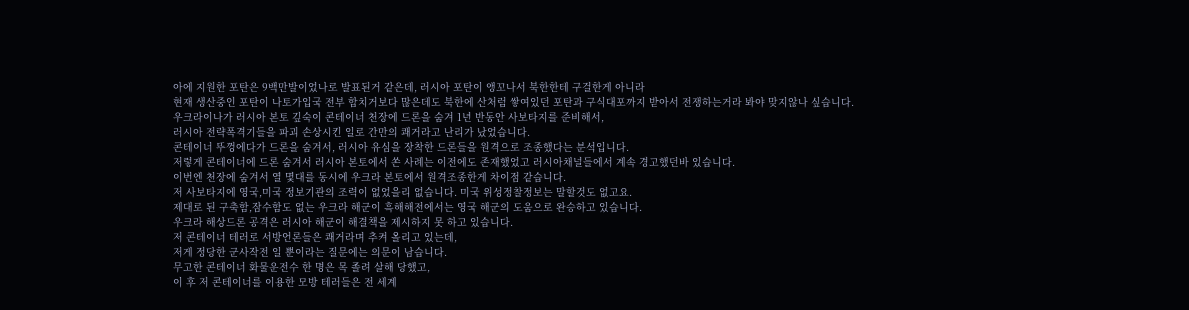아에 지원한 포탄은 9백만발이었나로 발표된거 같은데, 러시아 포탄이 앵꼬나서 북한한테 구걸한게 아니라
현재 생산중인 포탄이 나토가입국 전부 합치거보다 많은데도 북한에 산처럼 쌓여있던 포탄과 구식대포까지 받아서 전쟁하는거라 봐야 맞지않나 싶습니다.
우크라이나가 러시아 본토 깊숙이 콘테이너 천장에 드론을 숨겨 1년 반동안 사보타지를 준비해서,
러시아 전략폭격기들을 파괴 손상시킨 일로 간만의 쾌거라고 난리가 났었습니다.
콘테이너 뚜껑에다가 드론을 숨겨서, 러시아 유심을 장착한 드론들을 원격으로 조종했다는 분석입니다.
저렇게 콘테이너에 드론 숨겨서 러시아 본토에서 쏜 사례는 이전에도 존재했었고 러시아채널들에서 계속 경고했던바 있습니다.
이번엔 천장에 숨겨서 열 몇대를 동시에 우크라 본토에서 원격조종한게 차이점 같습니다.
저 사보타지에 영국,미국 정보기관의 조력이 없었을리 없습니다. 미국 위성정찰정보는 말할것도 없고요.
제대로 된 구축함,잠수함도 없는 우크라 해군이 흑해해전에서는 영국 해군의 도움으로 완승하고 있습니다.
우크라 해상드론 공격은 러시아 해군이 해결책을 제시하지 못 하고 있습니다.
저 콘테이너 테러로 서방언론들은 쾌거라며 추켜 올리고 있는데,
저게 정당한 군사작전 일 뿐이라는 질문에는 의문이 남습니다.
무고한 콘테이너 화물운전수 한 명은 목 졸려 살해 당했고,
이 후 저 콘테이너를 이용한 모방 테러들은 전 세계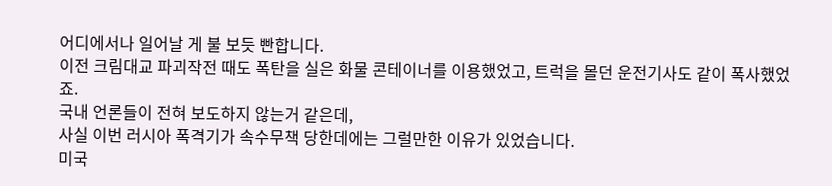어디에서나 일어날 게 불 보듯 빤합니다.
이전 크림대교 파괴작전 때도 폭탄을 실은 화물 콘테이너를 이용했었고, 트럭을 몰던 운전기사도 같이 폭사했었죠.
국내 언론들이 전혀 보도하지 않는거 같은데,
사실 이번 러시아 폭격기가 속수무책 당한데에는 그럴만한 이유가 있었습니다.
미국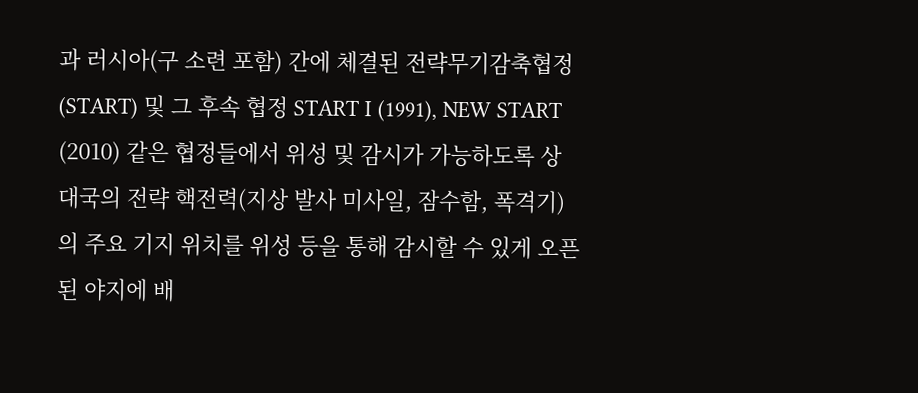과 러시아(구 소련 포함) 간에 체결된 전략무기감축협정(START) 및 그 후속 협정 START I (1991), NEW START (2010) 같은 협정들에서 위성 및 감시가 가능하도록 상대국의 전략 핵전력(지상 발사 미사일, 잠수함, 폭격기)의 주요 기지 위치를 위성 등을 통해 감시할 수 있게 오픈된 야지에 배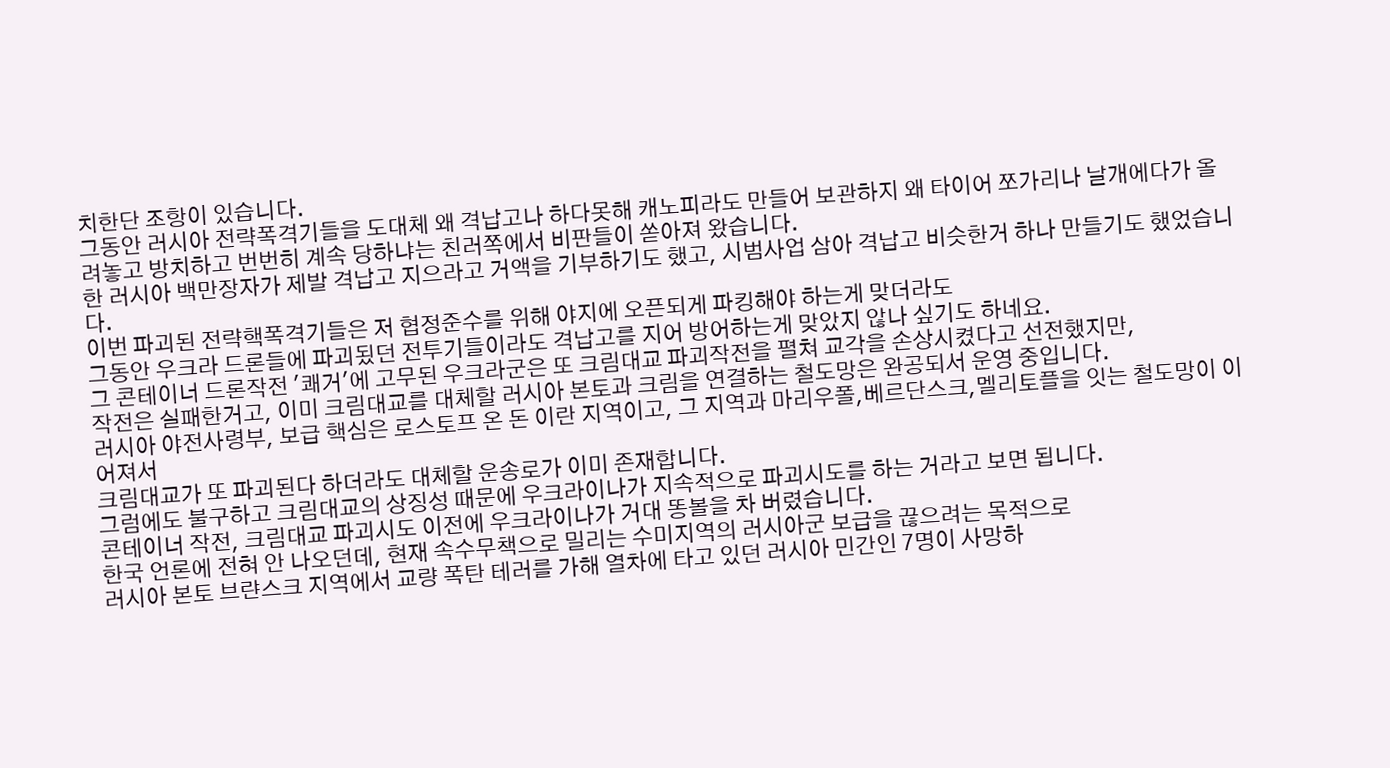치한단 조항이 있습니다.
그동안 러시아 전략폭격기들을 도대체 왜 격납고나 하다못해 캐노피라도 만들어 보관하지 왜 타이어 쪼가리나 날개에다가 올려놓고 방치하고 번번히 계속 당하냐는 친러쪽에서 비판들이 쏟아져 왔습니다.
한 러시아 백만장자가 제발 격납고 지으라고 거액을 기부하기도 했고, 시범사업 삼아 격납고 비슷한거 하나 만들기도 했었습니다.
이번 파괴된 전략핵폭격기들은 저 협정준수를 위해 야지에 오픈되게 파킹해야 하는게 맞더라도
그동안 우크라 드론들에 파괴됬던 전투기들이라도 격납고를 지어 방어하는게 맞았지 않나 싶기도 하네요.
그 콘테이너 드론작전 '쾌거'에 고무된 우크라군은 또 크림대교 파괴작전을 펼쳐 교각을 손상시켰다고 선전했지만,
작전은 실패한거고, 이미 크림대교를 대체할 러시아 본토과 크림을 연결하는 철도망은 완공되서 운영 중입니다.
러시아 야전사령부, 보급 핵심은 로스토프 온 돈 이란 지역이고, 그 지역과 마리우폴,베르단스크,멜리토플을 잇는 철도망이 이어져서
크림대교가 또 파괴된다 하더라도 대체할 운송로가 이미 존재합니다.
그럼에도 불구하고 크림대교의 상징성 때문에 우크라이나가 지속적으로 파괴시도를 하는 거라고 보면 됩니다.
콘테이너 작전, 크림대교 파괴시도 이전에 우크라이나가 거대 똥볼을 차 버렸습니다.
한국 언론에 전혀 안 나오던데, 현재 속수무책으로 밀리는 수미지역의 러시아군 보급을 끊으려는 목적으로
러시아 본토 브랸스크 지역에서 교량 폭탄 테러를 가해 열차에 타고 있던 러시아 민간인 7명이 사망하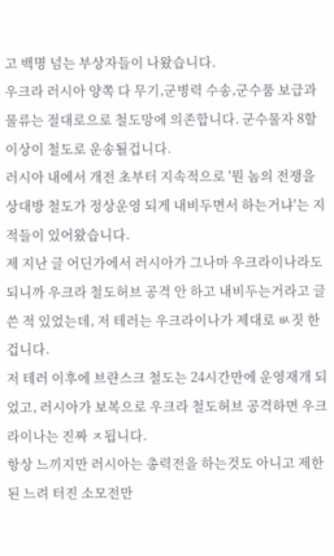고 백명 넘는 부상자들이 나왔습니다.
우크라 러시아 양쪽 다 무기,군병력 수송,군수품 보급과 물류는 절대로으로 철도망에 의존합니다. 군수물자 8할 이상이 철도로 운송될겁니다.
러시아 내에서 개전 초부터 지속적으로 '뭔 놈의 전쟁을 상대방 철도가 정상운영 되게 내비두면서 하는거냐'는 지적들이 있어왔습니다.
제 지난 글 어딘가에서 러시아가 그나마 우크라이나라도 되니까 우크라 철도허브 공격 안 하고 내비두는거라고 글 쓴 적 있었는데, 저 테러는 우크라이나가 제대로 ㅄ짓 한겁니다.
저 테러 이후에 브랸스크 철도는 24시간만에 운영재개 되었고, 러시아가 보복으로 우크라 철도허브 공격하면 우크라이나는 진짜 ㅈ됩니다.
항상 느끼지만 러시아는 총력전을 하는것도 아니고 제한된 느려 터진 소모전만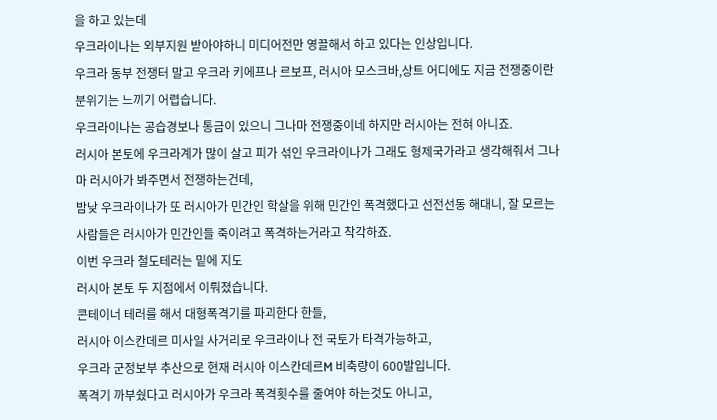을 하고 있는데
우크라이나는 외부지원 받아야하니 미디어전만 영끌해서 하고 있다는 인상입니다.
우크라 동부 전쟁터 말고 우크라 키에프나 르보프, 러시아 모스크바,상트 어디에도 지금 전쟁중이란 분위기는 느끼기 어렵습니다.
우크라이나는 공습경보나 통금이 있으니 그나마 전쟁중이네 하지만 러시아는 전혀 아니죠.
러시아 본토에 우크라계가 많이 살고 피가 섞인 우크라이나가 그래도 형제국가라고 생각해줘서 그나마 러시아가 봐주면서 전쟁하는건데,
밤낮 우크라이나가 또 러시아가 민간인 학살을 위해 민간인 폭격했다고 선전선동 해대니, 잘 모르는 사람들은 러시아가 민간인들 죽이려고 폭격하는거라고 착각하죠.
이번 우크라 철도테러는 밑에 지도
러시아 본토 두 지점에서 이뤄졌습니다.
콘테이너 테러를 해서 대형폭격기를 파괴한다 한들,
러시아 이스칸데르 미사일 사거리로 우크라이나 전 국토가 타격가능하고,
우크라 군정보부 추산으로 현재 러시아 이스칸데르M 비축량이 600발입니다.
폭격기 까부쉈다고 러시아가 우크라 폭격횟수를 줄여야 하는것도 아니고,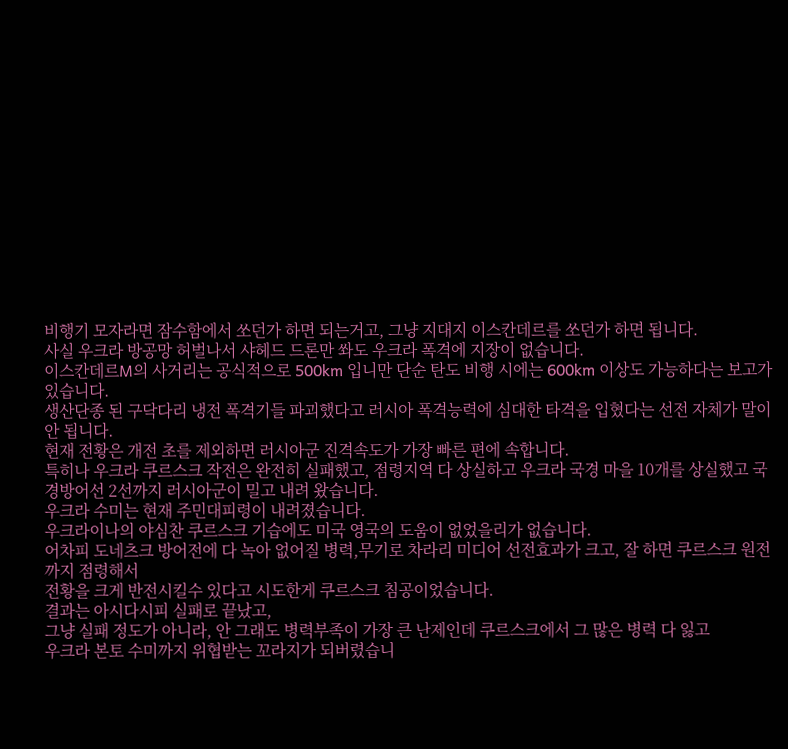비행기 모자라면 잠수함에서 쏘던가 하면 되는거고, 그냥 지대지 이스칸데르를 쏘던가 하면 됩니다.
사실 우크라 방공망 허벌나서 샤헤드 드론만 쏴도 우크라 폭격에 지장이 없습니다.
이스칸데르M의 사거리는 공식적으로 500km 입니만 단순 탄도 비행 시에는 600km 이상도 가능하다는 보고가 있습니다.
생산단종 된 구닥다리 냉전 폭격기들 파괴했다고 러시아 폭격능력에 심대한 타격을 입혔다는 선전 자체가 말이 안 됩니다.
현재 전황은 개전 초를 제외하면 러시아군 진격속도가 가장 빠른 편에 속합니다.
특히나 우크라 쿠르스크 작전은 완전히 실패했고, 점령지역 다 상실하고 우크라 국경 마을 10개를 상실했고 국경방어선 2선까지 러시아군이 밀고 내려 왔습니다.
우크라 수미는 현재 주민대피령이 내려졌습니다.
우크라이나의 야심찬 쿠르스크 기습에도 미국 영국의 도움이 없었을리가 없습니다.
어차피 도네츠크 방어전에 다 녹아 없어질 병력,무기로 차라리 미디어 선전효과가 크고, 잘 하면 쿠르스크 원전까지 점령해서
전황을 크게 반전시킬수 있다고 시도한게 쿠르스크 침공이었습니다.
결과는 아시다시피 실패로 끝났고,
그냥 실패 정도가 아니라, 안 그래도 병력부족이 가장 큰 난제인데 쿠르스크에서 그 많은 병력 다 잃고
우크라 본토 수미까지 위협받는 꼬라지가 되버렸습니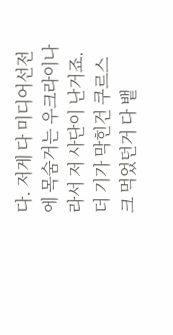다. 저게 다 미디어선전에 목숨거는 우크라이나라서 저 사단이 난거죠.
더 기가 막힌건 쿠르스크 먹었던거 다 뱉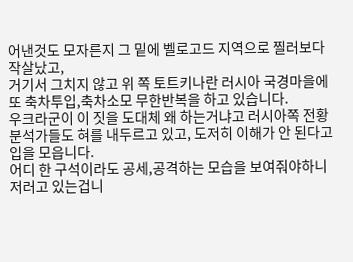어낸것도 모자른지 그 밑에 벨로고드 지역으로 찔러보다 작살났고,
거기서 그치지 않고 위 쪽 토트키나란 러시아 국경마을에 또 축차투입,축차소모 무한반복을 하고 있습니다.
우크라군이 이 짓을 도대체 왜 하는거냐고 러시아쪽 전황분석가들도 혀를 내두르고 있고, 도저히 이해가 안 된다고 입을 모읍니다.
어디 한 구석이라도 공세,공격하는 모습을 보여줘야하니 저러고 있는겁니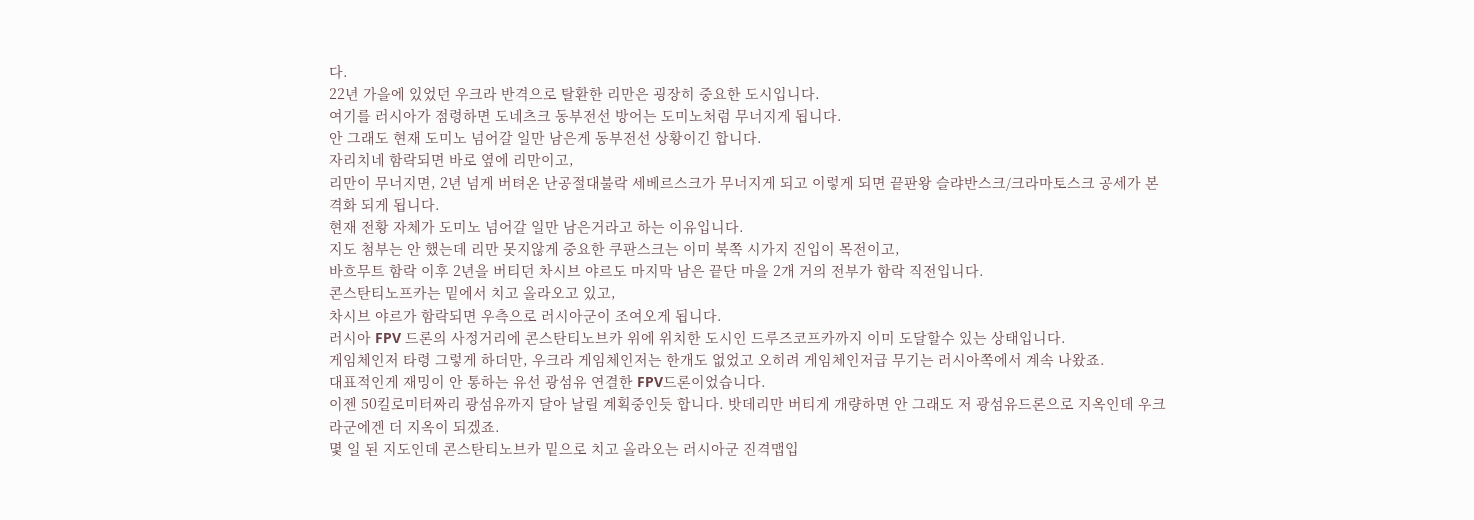다.
22년 가을에 있었던 우크라 반격으로 탈환한 리만은 굉장히 중요한 도시입니다.
여기를 러시아가 점령하면 도네츠크 동부전선 방어는 도미노처럼 무너지게 됩니다.
안 그래도 현재 도미노 넘어갈 일만 남은게 동부전선 상황이긴 합니다.
자리치네 함락되면 바로 옆에 리만이고,
리만이 무너지면, 2년 넘게 버텨온 난공절대불락 세베르스크가 무너지게 되고 이렇게 되면 끝판왕 슬랴반스크/크라마토스크 공세가 본격화 되게 됩니다.
현재 전황 자체가 도미노 넘어갈 일만 남은거라고 하는 이유입니다.
지도 첨부는 안 했는데 리만 못지않게 중요한 쿠판스크는 이미 북쪽 시가지 진입이 목전이고,
바흐무트 함락 이후 2년을 버티던 차시브 야르도 마지막 남은 끝단 마을 2개 거의 전부가 함락 직전입니다.
콘스탄티노프카는 밑에서 치고 올라오고 있고,
차시브 야르가 함락되면 우측으로 러시아군이 조여오게 됩니다.
러시아 FPV 드론의 사정거리에 콘스탄티노브카 위에 위치한 도시인 드루즈코프카까지 이미 도달할수 있는 상태입니다.
게임체인저 타령 그렇게 하더만, 우크라 게임체인저는 한개도 없었고 오히려 게임체인저급 무기는 러시아쪽에서 계속 나왔죠.
대표적인게 재밍이 안 통하는 유선 광섬유 연결한 FPV드론이었습니다.
이젠 50킬로미터짜리 광섬유까지 달아 날릴 계획중인듯 합니다. 밧데리만 버티게 개량하면 안 그래도 저 광섬유드론으로 지옥인데 우크라군에겐 더 지옥이 되겠죠.
몇 일 된 지도인데 콘스탄티노브카 밑으로 치고 올라오는 러시아군 진격맵입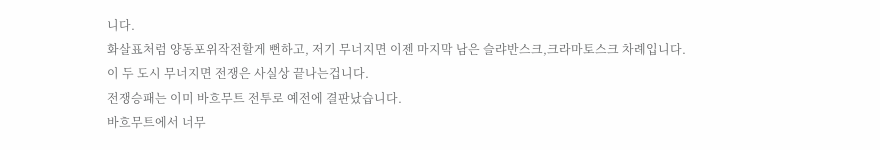니다.
화살표처럼 양동포위작전할게 뻔하고, 저기 무너지면 이젠 마지막 남은 슬랴반스크,크라마토스크 차례입니다.
이 두 도시 무너지면 전쟁은 사실상 끝나는겁니다.
전쟁승패는 이미 바흐무트 전투로 예전에 결판났습니다.
바흐무트에서 너무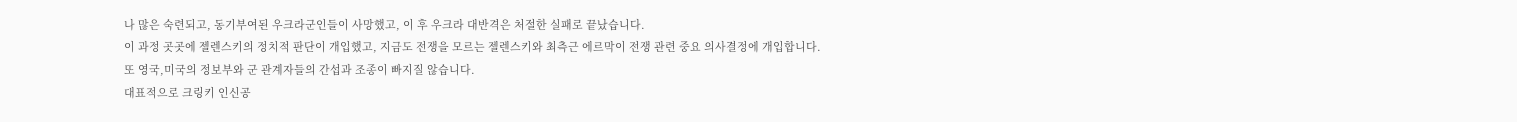나 많은 숙련되고, 동기부여된 우크라군인들이 사망했고, 이 후 우크라 대반격은 처절한 실패로 끝났습니다.
이 과정 곳곳에 젤렌스키의 정치적 판단이 개입했고, 지금도 전쟁을 모르는 젤렌스키와 최측근 에르막이 전쟁 관련 중요 의사결정에 개입합니다.
또 영국,미국의 정보부와 군 관계자들의 간섭과 조종이 빠지질 않습니다.
대표적으로 크링키 인신공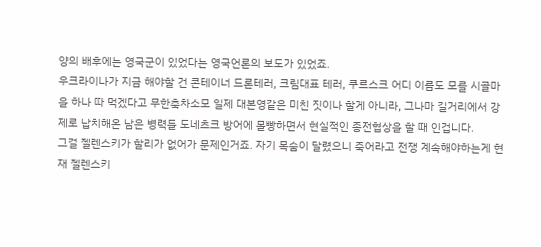양의 배후에는 영국군이 있었다는 영국언론의 보도가 있었죠.
우크라이나가 지금 해야할 건 콘테이너 드론테러, 크림대표 테러, 쿠르스크 어디 이름도 모를 시골마을 하나 따 먹겠다고 무한축차소모 일제 대본영같은 미친 짓이나 할게 아니라, 그나마 길거리에서 강제로 납치해온 남은 병력들 도네츠크 방어에 몰빵하면서 현실적인 종전협상을 할 때 인겁니다.
그걸 젤렌스키가 할리가 없어가 문제인거죠. 자기 목숨이 달렸으니 죽어라고 전쟁 계속해야하는게 현재 젤렌스키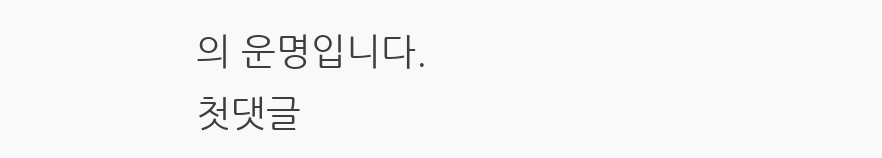의 운명입니다.
첫댓글